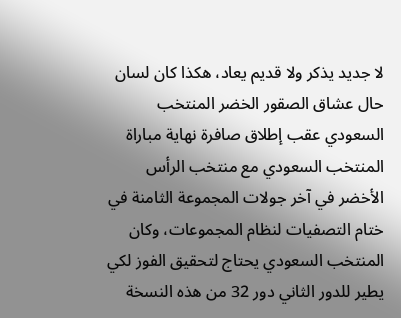لا جديد يذكر ولا قديم يعاد، هكذا كان لسان حال عشاق الصقور الخضر المنتخب السعودي عقب إطلاق صافرة نهاية مباراة المنتخب السعودي مع منتخب الرأس الأخضر في آخر جولات المجموعة الثامنة في ختام التصفيات لنظام المجموعات، وكان المنتخب السعودي يحتاج لتحقيق الفوز لكي يطير للدور الثاني دور 32 من هذه النسخة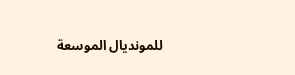للمونديال الموسعة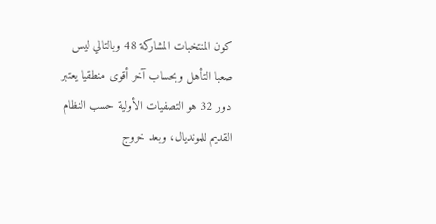كون المنتخبات المشاركة 48 وبالتالي ليس صعبا التأهل وبحساب آخر أقوى منطقيا يعتبر دور 32 هو التصفيات الأولية حسب النظام القديم للمونديال، وبعد خروج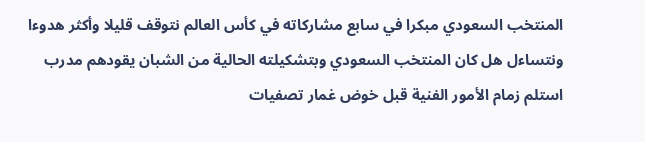المنتخب السعودي مبكرا في سابع مشاركاته في كأس العالم نتوقف قليلا وأكثر هدوءا ونتساءل هل كان المنتخب السعودي وبتشكيلته الحالية من الشبان يقودهم مدرب استلم زمام الأمور الفنية قبل خوض غمار تصفيات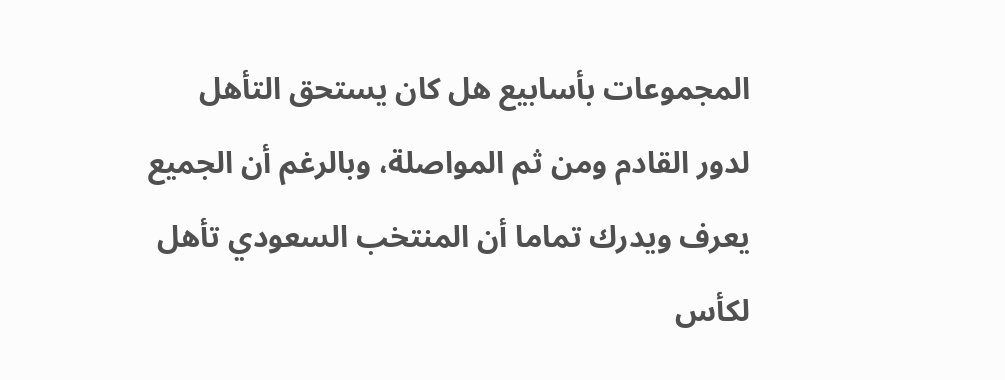المجموعات بأسابيع هل كان يستحق التأهل لدور القادم ومن ثم المواصلة، وبالرغم أن الجميع يعرف ويدرك تماما أن المنتخب السعودي تأهل لكأس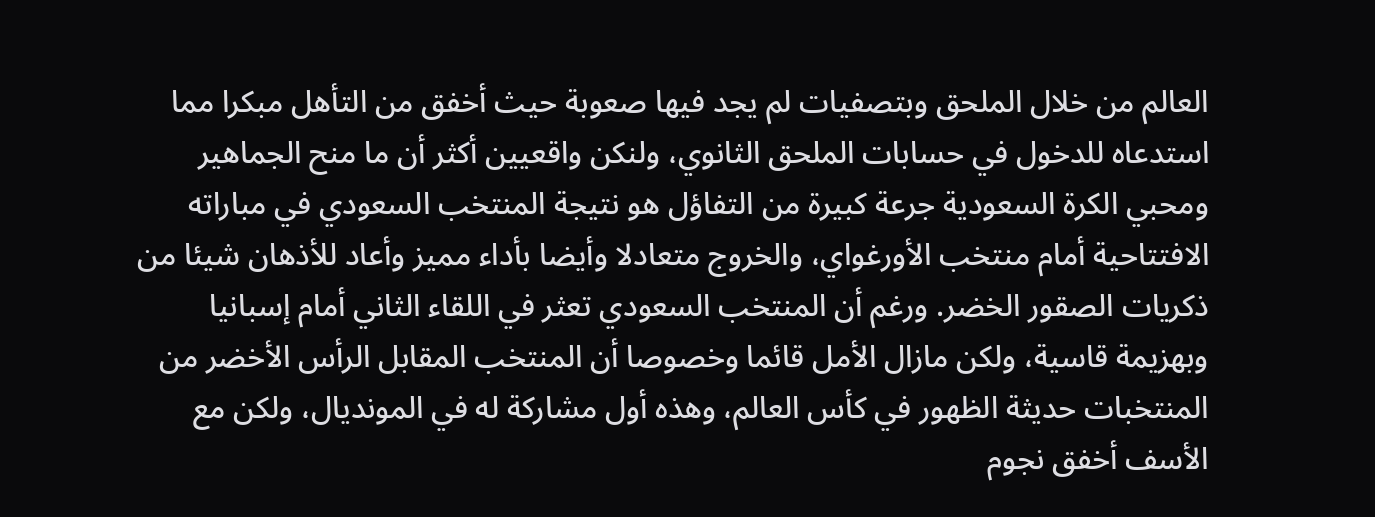العالم من خلال الملحق وبتصفيات لم يجد فيها صعوبة حيث أخفق من التأهل مبكرا مما استدعاه للدخول في حسابات الملحق الثانوي، ولنكن واقعيين أكثر أن ما منح الجماهير ومحبي الكرة السعودية جرعة كبيرة من التفاؤل هو نتيجة المنتخب السعودي في مباراته الافتتاحية أمام منتخب الأورغواي، والخروج متعادلا وأيضا بأداء مميز وأعاد للأذهان شيئا من ذكريات الصقور الخضر. ورغم أن المنتخب السعودي تعثر في اللقاء الثاني أمام إسبانيا وبهزيمة قاسية، ولكن مازال الأمل قائما وخصوصا أن المنتخب المقابل الرأس الأخضر من المنتخبات حديثة الظهور في كأس العالم، وهذه أول مشاركة له في المونديال، ولكن مع الأسف أخفق نجوم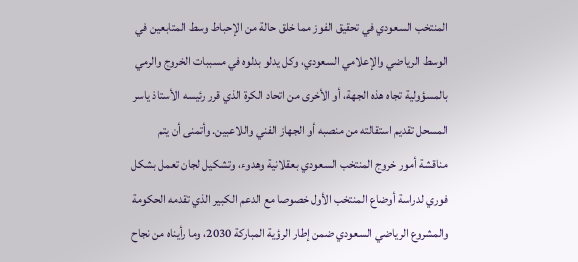المنتخب السعودي في تحقيق الفوز مما خلق حالة من الإحباط وسط المتابعين في الوسط الرياضي والإعلامي السعودي، وكل يدلو بدلوه في مسببات الخروج والرمي بالمسؤولية تجاه هذه الجهة، أو الأخرى من اتحاد الكرة الذي قرر رئيسه الأستاذ ياسر المسحل تقديم استقالته من منصبه أو الجهاز الفني واللاعبين. وأتمنى أن يتم مناقشة أمور خروج المنتخب السعودي بعقلانية وهدوء، وتشكيل لجان تعمل بشكل فوري لدراسة أوضاع المنتخب الأول خصوصا مع الدعم الكبير الذي تقدمه الحكومة والمشروع الرياضي السعودي ضمن إطار الرؤية المباركة 2030، وما رأيناه من نجاح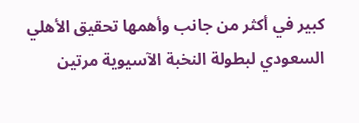كبير في أكثر من جانب وأهمها تحقيق الأهلي السعودي لبطولة النخبة الآسيوية مرتين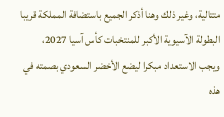متتالية، وغير ذلك وهنا أذكر الجميع باستضافة المملكة قريبا البطولة الآسيوية الأكبر للمنتخبات كأس آسيا 2027، ويجب الاستعداد مبكرا ليضع الأخضر السعودي بصمته في هذه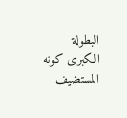البطولة الكبرى كونه المستضيف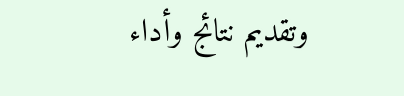وتقديم نتائج وأداء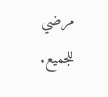مرضي للجميع.